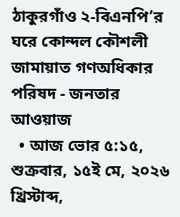ঠাকুরগাঁও ২-বিএনপি’র ঘরে কোন্দল কৌশলী জামায়াত গণঅধিকার পরিষদ - জনতার আওয়াজ
  • আজ ভোর ৫:১৫, শুক্রবার, ১৫ই মে, ২০২৬ খ্রিস্টাব্দ,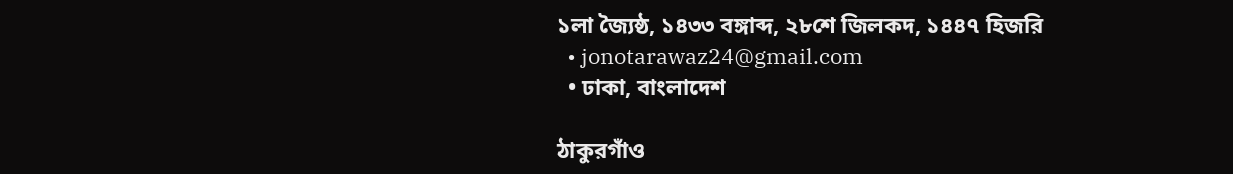১লা জ্যৈষ্ঠ, ১৪৩৩ বঙ্গাব্দ, ২৮শে জিলকদ, ১৪৪৭ হিজরি
  • jonotarawaz24@gmail.com
  • ঢাকা, বাংলাদেশ

ঠাকুরগাঁও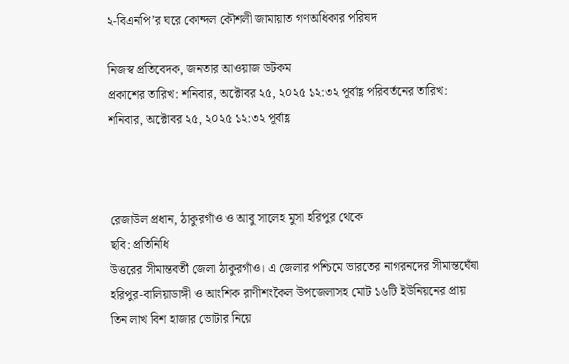২-বিএনপি’র ঘরে কোন্দল কৌশলী জামায়াত গণঅধিকার পরিষদ

নিজস্ব প্রতিবেদক, জনতার আওয়াজ ডটকম
প্রকাশের তারিখ: শনিবার, অক্টোবর ২৫, ২০২৫ ১২:৩২ পূর্বাহ্ণ পরিবর্তনের তারিখ: শনিবার, অক্টোবর ২৫, ২০২৫ ১২:৩২ পূর্বাহ্ণ



রেজাউল প্রধান, ঠাকুরগাঁও ও আবু সালেহ মুসা হরিপুর থেকে
ছবি: প্রতিনিধি
উত্তরের সীমান্তবর্তী জেলা ঠাকুরগাঁও। এ জেলার পশ্চিমে ভারতের নাগরনদের সীমান্তঘেঁষা হরিপুর-বালিয়াডাঙ্গী ও আংশিক রাণীশংকৈল উপজেলাসহ মোট ১৬টি ইউনিয়নের প্রায় তিন লাখ বিশ হাজার ভোটার নিয়ে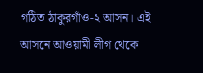গঠিত ঠাকুরগাঁও-২ আসন। এই আসনে আওয়ামী লীগ থেকে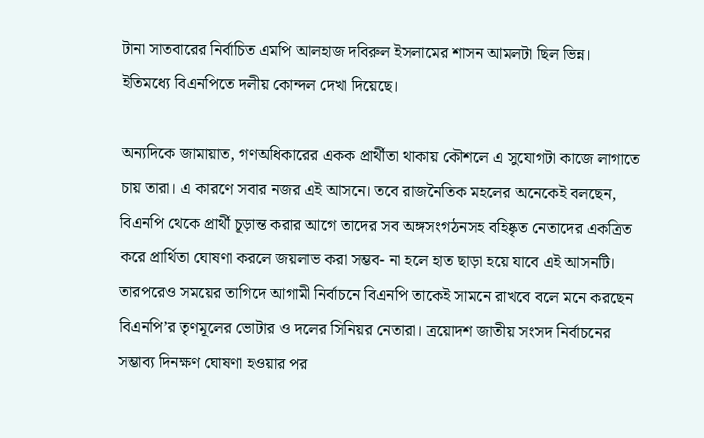টানা সাতবারের নির্বাচিত এমপি আলহাজ দবিরুল ইসলামের শাসন আমলটা ছিল ভিন্ন। ইতিমধ্যে বিএনপিতে দলীয় কোন্দল দেখা দিয়েছে।

অন্যদিকে জামায়াত, গণঅধিকারের একক প্রার্থীতা থাকায় কৌশলে এ সুযোগটা কাজে লাগাতে চায় তারা। এ কারণে সবার নজর এই আসনে। তবে রাজনৈতিক মহলের অনেকেই বলছেন, বিএনপি থেকে প্রার্থী চূড়ান্ত করার আগে তাদের সব অঙ্গসংগঠনসহ বহিষ্কৃত নেতাদের একত্রিত করে প্রার্থিতা ঘোষণা করলে জয়লাভ করা সম্ভব- না হলে হাত ছাড়া হয়ে যাবে এই আসনটি। তারপরেও সময়ের তাগিদে আগামী নির্বাচনে বিএনপি তাকেই সামনে রাখবে বলে মনে করছেন বিএনপি’র তৃণমূলের ভোটার ও দলের সিনিয়র নেতারা। ত্রয়োদশ জাতীয় সংসদ নির্বাচনের সম্ভাব্য দিনক্ষণ ঘোষণা হওয়ার পর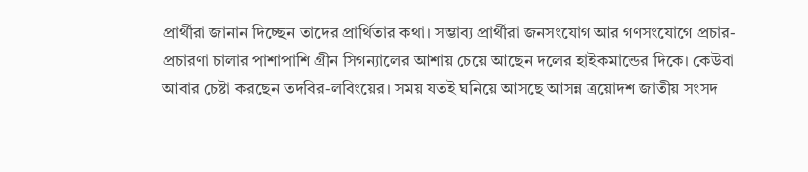প্রার্থীরা জানান দিচ্ছেন তাদের প্রার্থিতার কথা। সম্ভাব্য প্রার্থীরা জনসংযোগ আর গণসংযোগে প্রচার-প্রচারণা চালার পাশাপাশি গ্রীন সিগন্যালের আশায় চেয়ে আছেন দলের হাইকমান্ডের দিকে। কেউবা আবার চেষ্টা করছেন তদবির-লবিংয়ের। সময় যতই ঘনিয়ে আসছে আসন্ন ত্রয়োদশ জাতীয় সংসদ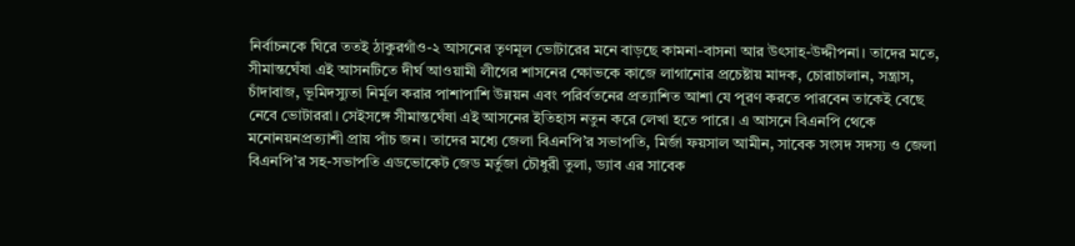নির্বাচনকে ঘিরে ততই ঠাকুরগাঁও-২ আসনের তৃণমূল ভোটারের মনে বাড়ছে কামনা-বাসনা আর উৎসাহ-উদ্দীপনা। তাদের মতে, সীমান্তঘেঁষা এই আসনটিতে দীর্ঘ আওয়ামী লীগের শাসনের ক্ষোভকে কাজে লাগানোর প্রচেষ্টায় মাদক, চোরাচালান, সন্ত্রাস, চাঁদাবাজ, ভূমিদস্যুতা নির্মূল করার পাশাপাশি উন্নয়ন এবং পরির্বতনের প্রত্যাশিত আশা যে পূরণ করতে পারবেন তাকেই বেছে নেবে ভোটাররা। সেইসঙ্গে সীমান্তঘেঁষা এই আসনের ইতিহাস নতুন করে লেখা হতে পারে। এ আসনে বিএনপি থেকে মনোনয়নপ্রত্যাশী প্রায় পাঁচ জন। তাদের মধ্যে জেলা বিএনপি’র সভাপতি, মির্জা ফয়সাল আমীন, সাবেক সংসদ সদস্য ও জেলা বিএনপি’র সহ-সভাপতি এডভোকেট জেড মর্তুজা চৌধুরী তুলা, ড্যাব এর সাবেক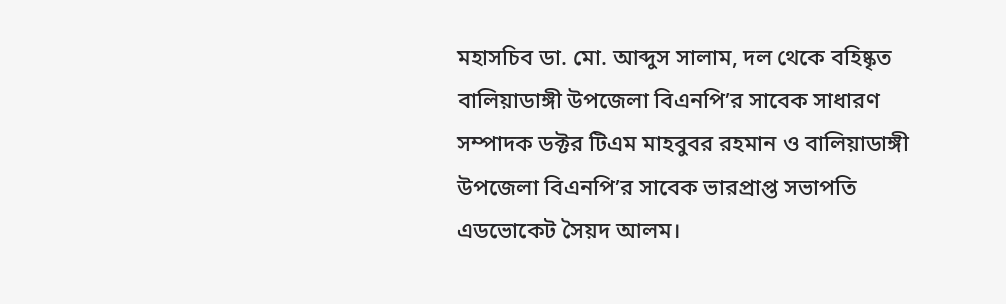মহাসচিব ডা. মো. আব্দুস সালাম, দল থেকে বহিষ্কৃত বালিয়াডাঙ্গী উপজেলা বিএনপি’র সাবেক সাধারণ সম্পাদক ডক্টর টিএম মাহবুবর রহমান ও বালিয়াডাঙ্গী উপজেলা বিএনপি’র সাবেক ভারপ্রাপ্ত সভাপতি এডভোকেট সৈয়দ আলম।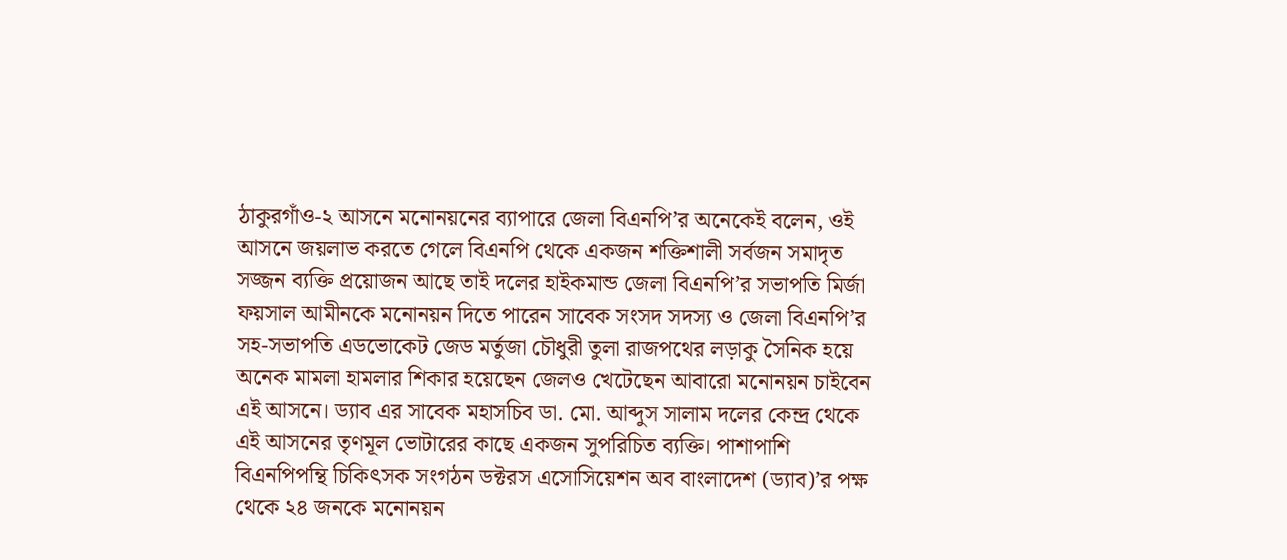ঠাকুরগাঁও-২ আসনে মনোনয়নের ব্যাপারে জেলা বিএনপি’র অনেকেই বলেন, ওই আসনে জয়লাভ করতে গেলে বিএনপি থেকে একজন শক্তিশালী সর্বজন সমাদৃত সজ্জন ব্যক্তি প্রয়োজন আছে তাই দলের হাইকমান্ড জেলা বিএনপি’র সভাপতি মির্জা ফয়সাল আমীনকে মনোনয়ন দিতে পারেন সাবেক সংসদ সদস্য ও জেলা বিএনপি’র সহ-সভাপতি এডভোকেট জেড মর্তুজা চৌধুরী তুলা রাজপথের লড়াকু সৈনিক হয়ে অনেক মামলা হামলার শিকার হয়েছেন জেলও খেটেছেন আবারো মনোনয়ন চাইবেন এই আসনে। ড্যাব এর সাবেক মহাসচিব ডা. মো. আব্দুস সালাম দলের কেন্দ্র থেকে এই আসনের তৃণমূল ভোটারের কাছে একজন সুপরিচিত ব্যক্তি। পাশাপাশি বিএনপিপন্থি চিকিৎসক সংগঠন ডক্টরস এসোসিয়েশন অব বাংলাদেশ (ড্যাব)’র পক্ষ থেকে ২৪ জনকে মনোনয়ন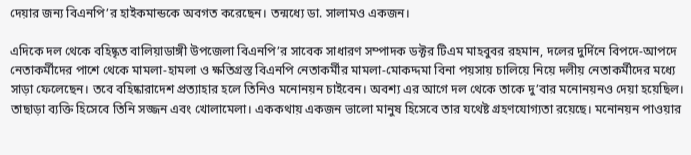দেয়ার জন্য বিএনপি’র হাইকমান্ডকে অবগত করেছেন। তন্মধ্যে ডা. সালামও একজন।

এদিকে দল থেকে বহিষ্কৃত বালিয়াডাঙ্গী উপজেলা বিএনপি’র সাবেক সাধারণ সম্পাদক ডক্টর টিএম মাহবুবর রহমান, দলের দুর্দিনে বিপদে-আপদে নেতাকর্মীদের পাশে থেকে মামলা-হামলা ও ক্ষতিগ্রস্ত বিএনপি নেতাকর্মীর মামলা-মোকদ্দমা বিনা পয়সায় চালিয়ে নিয়ে দলীয় নেতাকর্মীদের মধ্যে সাড়া ফেলেছেন। তবে বহিষ্কারাদেশ প্রত্যাহার হলে তিনিও মনোনয়ন চাইবেন। অবশ্য এর আগে দল থেকে তাকে দু’বার মনোনয়নও দেয়া হয়েছিল। তাছাড়া ব্যক্তি হিসেবে তিনি সজ্জন এবং খোলামেলা। এককথায় একজন ভালো মানুষ হিসেবে তার যথেষ্ট গ্রহণযোগ্যতা রয়েছে। মনোনয়ন পাওয়ার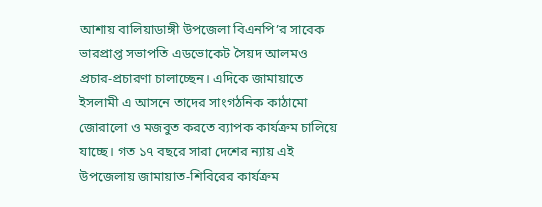আশায় বালিয়াডাঙ্গী উপজেলা বিএনপি’র সাবেক ভারপ্রাপ্ত সভাপতি এডভোকেট সৈয়দ আলমও প্রচার-প্রচারণা চালাচ্ছেন। এদিকে জামায়াতে ইসলামী এ আসনে তাদের সাংগঠনিক কাঠামো জোরালো ও মজবুত করতে ব্যাপক কার্যক্রম চালিয়ে যাচ্ছে। গত ১৭ বছরে সারা দেশের ন্যায় এই উপজেলায় জামায়াত-শিবিরের কার্যক্রম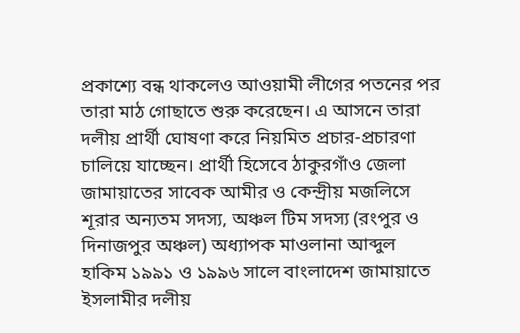প্রকাশ্যে বন্ধ থাকলেও আওয়ামী লীগের পতনের পর তারা মাঠ গোছাতে শুরু করেছেন। এ আসনে তারা দলীয় প্রার্থী ঘোষণা করে নিয়মিত প্রচার-প্রচারণা চালিয়ে যাচ্ছেন। প্রার্থী হিসেবে ঠাকুরগাঁও জেলা জামায়াতের সাবেক আমীর ও কেন্দ্রীয় মজলিসে শূরার অন্যতম সদস্য, অঞ্চল টিম সদস্য (রংপুর ও দিনাজপুর অঞ্চল) অধ্যাপক মাওলানা আব্দুল হাকিম ১৯৯১ ও ১৯৯৬ সালে বাংলাদেশ জামায়াতে ইসলামীর দলীয়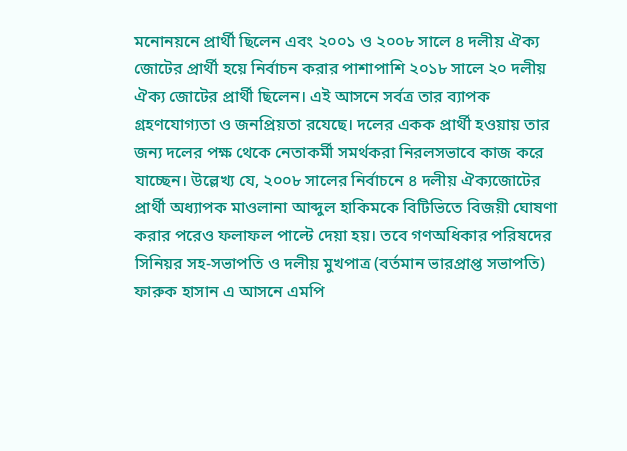মনোনয়নে প্রার্থী ছিলেন এবং ২০০১ ও ২০০৮ সালে ৪ দলীয় ঐক্য জোটের প্রার্থী হয়ে নির্বাচন করার পাশাপাশি ২০১৮ সালে ২০ দলীয় ঐক্য জোটের প্রার্থী ছিলেন। এই আসনে সর্বত্র তার ব্যাপক গ্রহণযোগ্যতা ও জনপ্রিয়তা রযেছে। দলের একক প্রার্থী হওয়ায় তার জন্য দলের পক্ষ থেকে নেতাকর্মী সমর্থকরা নিরলসভাবে কাজ করে যাচ্ছেন। উল্লেখ্য যে, ২০০৮ সালের নির্বাচনে ৪ দলীয় ঐক্যজোটের প্রার্থী অধ্যাপক মাওলানা আব্দুল হাকিমকে বিটিভিতে বিজয়ী ঘোষণা করার পরেও ফলাফল পাল্টে দেয়া হয়। তবে গণঅধিকার পরিষদের সিনিয়র সহ-সভাপতি ও দলীয় মুখপাত্র (বর্তমান ভারপ্রাপ্ত সভাপতি) ফারুক হাসান এ আসনে এমপি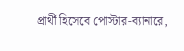প্রার্থী হিসেবে পোস্টার-ব্যানারে,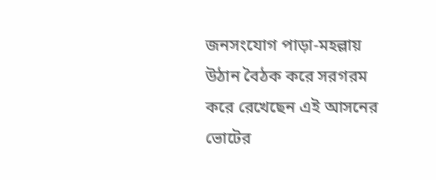জনসংযোগ পাড়া-মহল্লায় উঠান বৈঠক করে সরগরম করে রেখেছেন এই আসনের ভোটের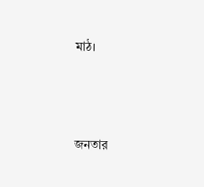মাঠ।



জনতার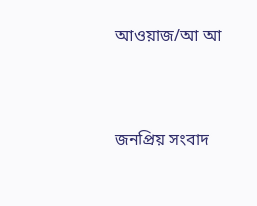আওয়াজ/আ আ



জনপ্রিয় সংবাদ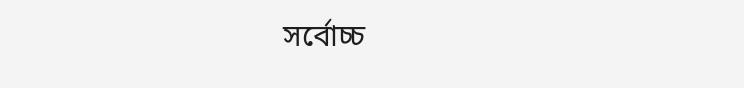সর্বোচ্চ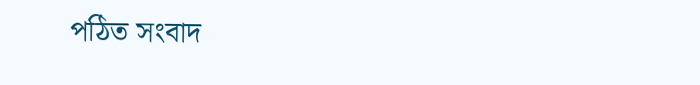পঠিত সংবাদ